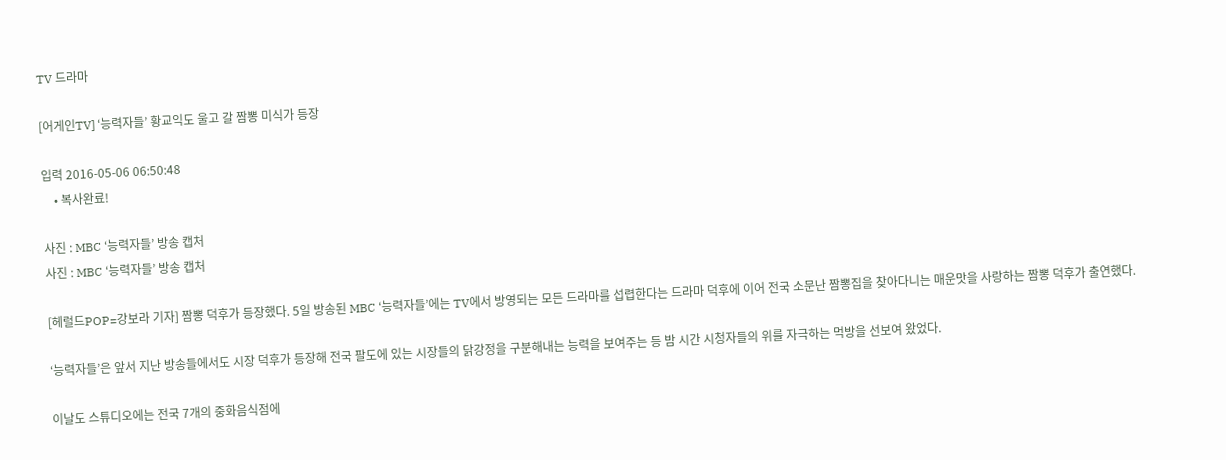TV 드라마

[어게인TV] ‘능력자들’ 황교익도 울고 갈 짬뽕 미식가 등장

입력 2016-05-06 06:50:48
    • 복사완료!

사진 : MBC ‘능력자들’ 방송 캡처
사진 : MBC ‘능력자들’ 방송 캡처

[헤럴드POP=강보라 기자] 짬뽕 덕후가 등장했다. 5일 방송된 MBC ‘능력자들’에는 TV에서 방영되는 모든 드라마를 섭렵한다는 드라마 덕후에 이어 전국 소문난 짬뽕집을 찾아다니는 매운맛을 사랑하는 짬뽕 덕후가 출연했다.

‘능력자들’은 앞서 지난 방송들에서도 시장 덕후가 등장해 전국 팔도에 있는 시장들의 닭강정을 구분해내는 능력을 보여주는 등 밤 시간 시청자들의 위를 자극하는 먹방을 선보여 왔었다.

이날도 스튜디오에는 전국 7개의 중화음식점에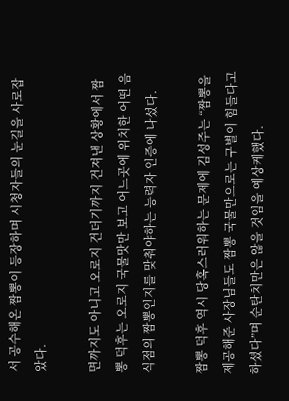서 공수해온 짬뽕이 등장하며 시청자들의 눈길을 사로잡았다.

면까지도 아니고 오로지 건더기까지 건져낸 상황에서 짬뽕 덕후는 오로지 국물맛만 보고 어느곳에 위치한 어떤 음식점의 짬뽕인지를 맞춰야하는 능력자 인증에 나섰다.

짬뽕 덕후 역시 당혹스러워하는 문제에 김성주는 “짬뽕을 제공해준 사장님들도 짬뽕 국물만으로는 구별이 힘들다고 하셨다”며 순탄치만은 않을 것임을 예상케했다.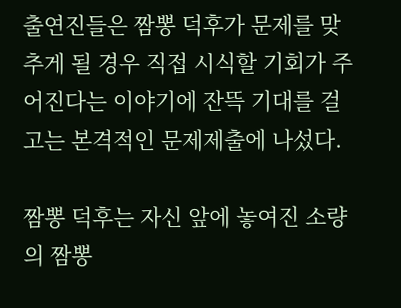출연진들은 짬뽕 덕후가 문제를 맞추게 될 경우 직접 시식할 기회가 주어진다는 이야기에 잔뜩 기대를 걸고는 본격적인 문제제출에 나섰다.

짬뽕 덕후는 자신 앞에 놓여진 소량의 짬뽕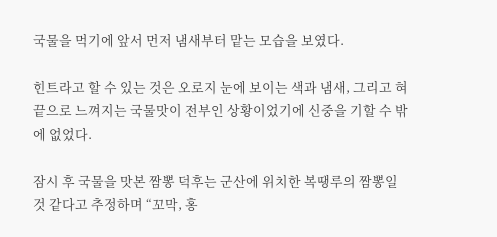국물을 먹기에 앞서 먼저 냄새부터 맡는 모습을 보였다.

힌트라고 할 수 있는 것은 오로지 눈에 보이는 색과 냄새, 그리고 혀끝으로 느껴지는 국물맛이 전부인 상황이었기에 신중을 기할 수 밖에 없었다.

잠시 후 국물을 맛본 짬뽕 덕후는 군산에 위치한 복땡루의 짬뽕일 것 같다고 추정하며 “꼬막, 홍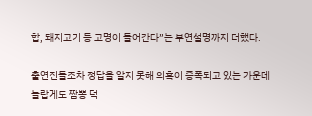합, 돼지고기 등 고명이 들어간다”는 부연설명까지 더했다.

출연진들조차 정답을 알지 못해 의혹이 증폭되고 있는 가운데 놀랍게도 짬뽕 덕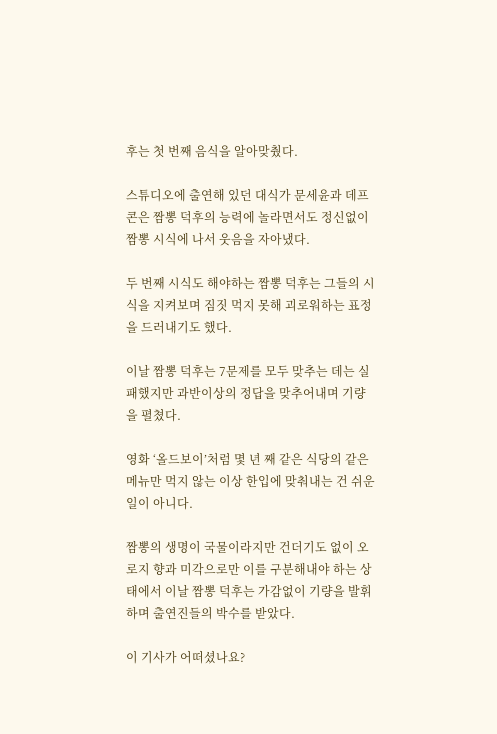후는 첫 번째 음식을 알아맞췄다.

스튜디오에 출연해 있던 대식가 문세윤과 데프콘은 짬뽕 덕후의 능력에 놀라면서도 정신없이 짬뽕 시식에 나서 웃음을 자아냈다.

두 번째 시식도 해야하는 짬뽕 덕후는 그들의 시식을 지켜보며 짐짓 먹지 못해 괴로워하는 표정을 드러내기도 했다.

이날 짬뽕 덕후는 7문제를 모두 맞추는 데는 실패했지만 과반이상의 정답을 맞추어내며 기량을 펼쳤다.

영화 ‘올드보이’처럼 몇 년 째 같은 식당의 같은 메뉴만 먹지 않는 이상 한입에 맞춰내는 건 쉬운일이 아니다.

짬뽕의 생명이 국물이라지만 건더기도 없이 오로지 향과 미각으로만 이를 구분해내야 하는 상태에서 이날 짬뽕 덕후는 가감없이 기량을 발휘하며 출연진들의 박수를 받았다.

이 기사가 어떠셨나요?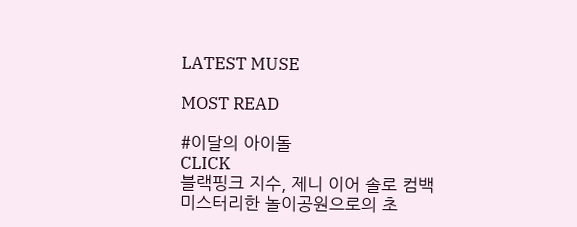LATEST MUSE

MOST READ

#이달의 아이돌
CLICK
블랙핑크 지수, 제니 이어 솔로 컴백
미스터리한 놀이공원으로의 초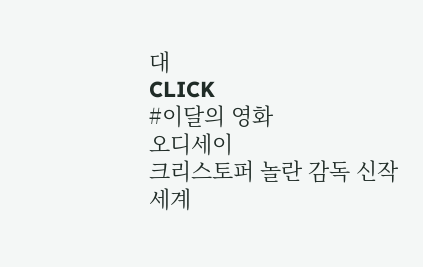대
CLICK
#이달의 영화
오디세이
크리스토퍼 놀란 감독 신작
세계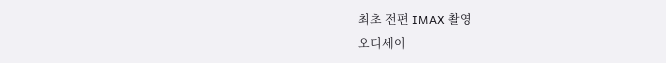최초 전편 IMAX 촬영
오디세이